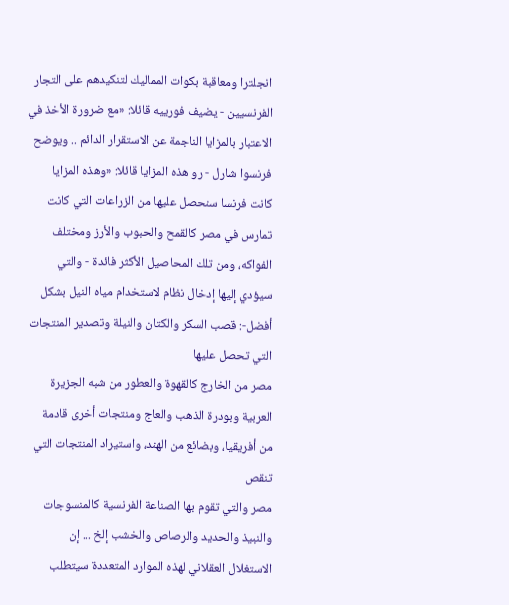انجلترا ومعاقبة بكوات المماليك لتنكيدهم على التجار الفرنسيين - يضيف فورييه قائلا: «مع ضرورة الأخذ في الاعتبار بالمزايا الناجمة عن الاستقرار الدائم .. ويوضح فرنسوا شارل - رو هذه المزايا قائلا: «وهذه المزايا كانت فرنسا سنحصل عليها من الزراعات التي كانت تمارس في مصر كالقمح والحبوب والأرز ومختلف الفواكه، ومن تلك المحاصيل الأكثر فائدة - والتي سيؤدي إليها إدخال نظام لاستخدام مياه النيل بشكل أفضل-: قصب السكر والكتان والنيلة وتصدير المنتجات التي تحصل عليها
مصر من الخارج كالقهوة والعطور من شبه الجزيرة العربية وبودرة الذهب والعاج ومنتجات أخرى قادمة من أفريقيا، وبضائع من الهند، واستيراد المنتجات التي تنقص
مصر والتي تقوم بها الصناعة الفرنسية كالمنسوجات والنبيذ والحديد والرصاص والخشب إلخ ... إن الاستغلال العقلاني لهذه الموارد المتعددة سيتطلب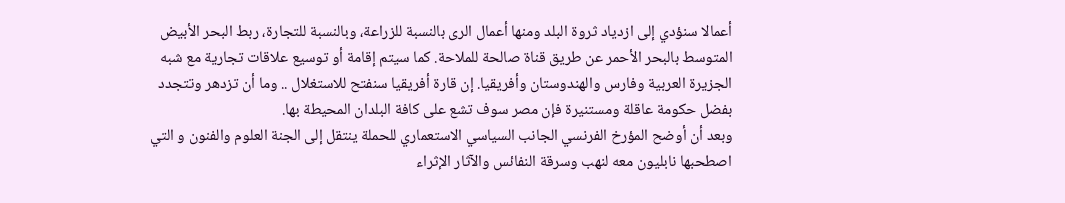أعمالا سنؤدي إلى ازدياد ثروة البلد ومنها أعمال الرى بالنسبة للزراعة، وبالنسبة للتجارة، ربط البحر الأبيض المتوسط بالبحر الأحمر عن طريق قناة صالحة للملاحة. كما سيتم إقامة أو توسيع علاقات تجارية مع شبه الجزيرة العربية وفارس والهندوستان وأفريقيا. إن قارة أفريقيا سنفتح للاستغلال .. وما أن تزدهر وتتجدد بفضل حكومة عاقلة ومستنيرة فإن مصر سوف تشع على كافة البلدان المحيطة بها.
وبعد أن أوضح المؤرخ الفرنسي الجانب السياسي الاستعماري للحملة ينتقل إلى الجنة العلوم والفنون و التي اصطحبها نابليون معه لنهب وسرقة النفائس والآثار الإثراء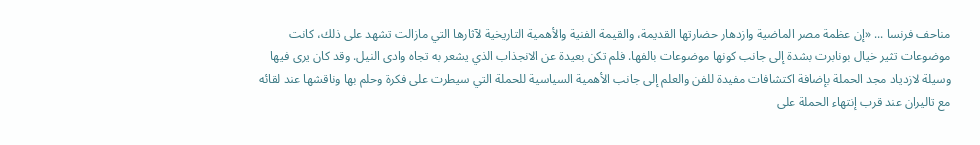مناحف فرنسا ... «إن عظمة مصر الماضية وازدهار حضارتها القديمة، والقيمة الفنية والأهمية التاريخية لآثارها التي مازالت تشهد على ذلك، كانت موضوعات تثير خيال بونابرت بشدة إلى جانب كونها موضوعات بالفها. فلم تكن بعيدة عن الانجذاب الذي يشعر به تجاه وادى النيل. وقد كان يرى فيها وسيلة لازدياد مجد الحملة بإضافة اکتشافات مفيدة للفن والعلم إلى جانب الأهمية السياسية للحملة التي سيطرت على فكرة وحلم بها وناقشها عند لقائه مع تاليران عند قرب إنتهاء الحملة على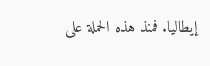إيطاليا. فمنذ هذه الحملة على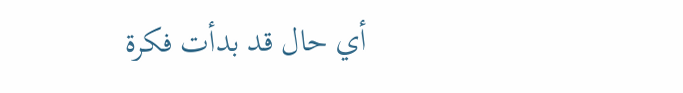أي حال قد بدأت فكرة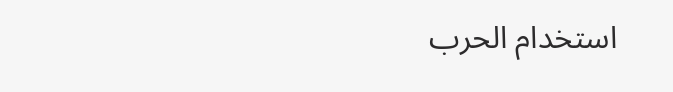استخدام الحرب